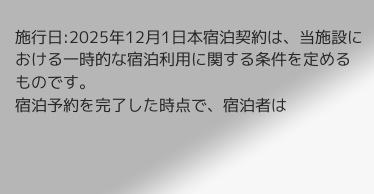施行日:2025年12月1日本宿泊契約は、当施設における一時的な宿泊利用に関する条件を定めるものです。
宿泊予約を完了した時点で、宿泊者は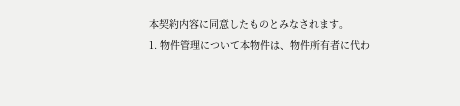本契約内容に同意したものとみなされます。
1. 物件管理について本物件は、物件所有者に代わ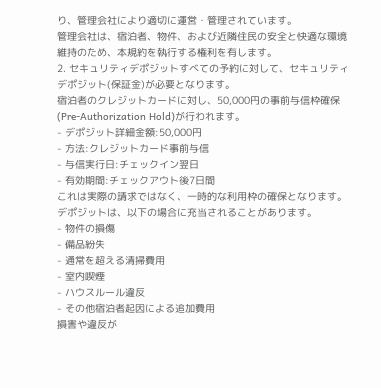り、管理会社により適切に運営・管理されています。
管理会社は、宿泊者、物件、および近隣住民の安全と快適な環境維持のため、本規約を執行する権利を有します。
2. セキュリティデポジットすべての予約に対して、セキュリティデポジット(保証金)が必要となります。
宿泊者のクレジットカードに対し、50,000円の事前与信枠確保(Pre-Authorization Hold)が行われます。
- デポジット詳細金額:50,000円
- 方法:クレジットカード事前与信
- 与信実行日:チェックイン翌日
- 有効期間:チェックアウト後7日間
これは実際の請求ではなく、一時的な利用枠の確保となります。
デポジットは、以下の場合に充当されることがあります。
- 物件の損傷
- 備品紛失
- 通常を超える清掃費用
- 室内喫煙
- ハウスルール違反
- その他宿泊者起因による追加費用
損害や違反が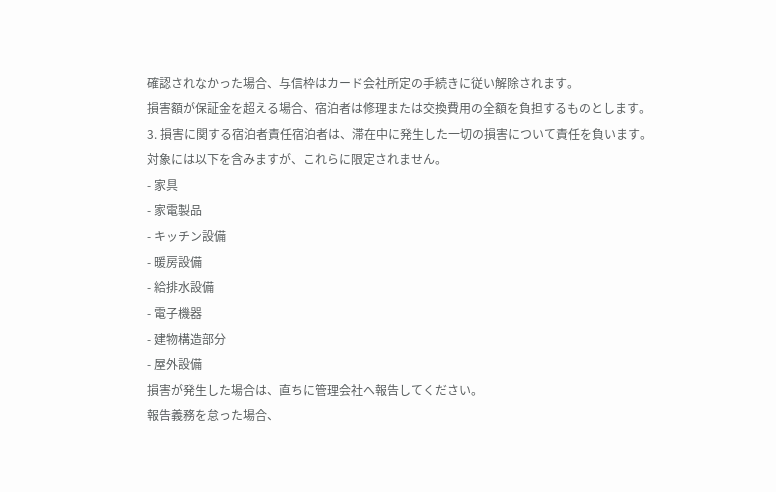確認されなかった場合、与信枠はカード会社所定の手続きに従い解除されます。
損害額が保証金を超える場合、宿泊者は修理または交換費用の全額を負担するものとします。
3. 損害に関する宿泊者責任宿泊者は、滞在中に発生した一切の損害について責任を負います。
対象には以下を含みますが、これらに限定されません。
- 家具
- 家電製品
- キッチン設備
- 暖房設備
- 給排水設備
- 電子機器
- 建物構造部分
- 屋外設備
損害が発生した場合は、直ちに管理会社へ報告してください。
報告義務を怠った場合、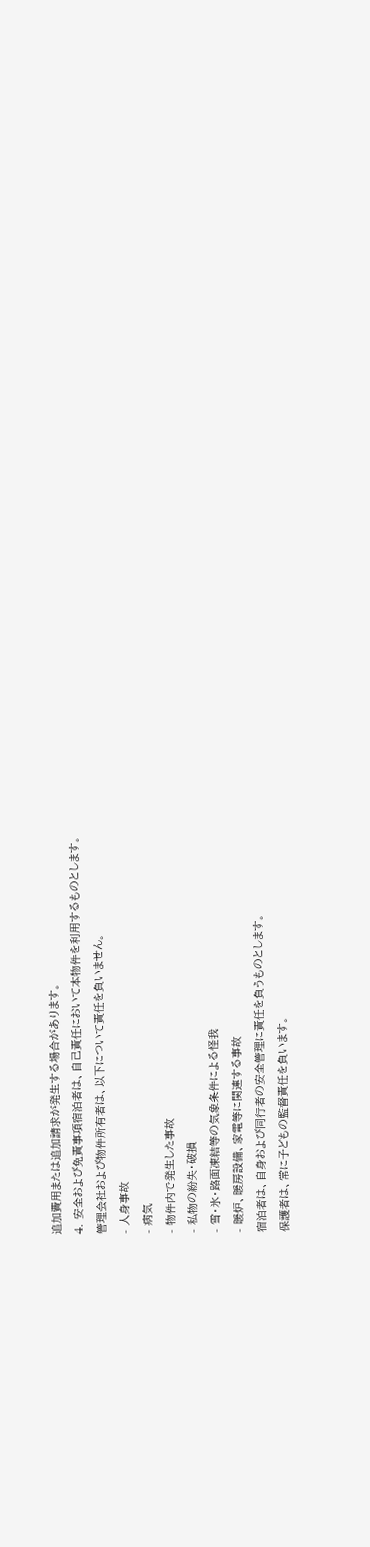追加費用または追加請求が発生する場合があります。
4. 安全および免責事項宿泊者は、自己責任において本物件を利用するものとします。
管理会社および物件所有者は、以下について責任を負いません。
- 人身事故
- 病気
- 物件内で発生した事故
- 私物の紛失・破損
- 雪・氷・路面凍結等の気象条件による怪我
- 暖炉、暖房設備、家電等に関連する事故
宿泊者は、自身および同行者の安全管理に責任を負うものとします。
保護者は、常に子どもの監督責任を負います。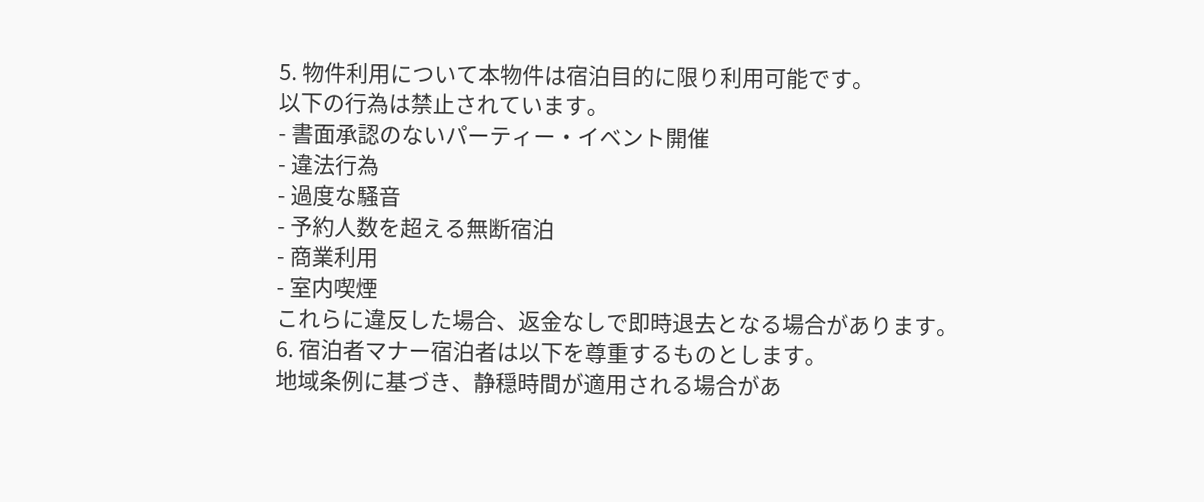5. 物件利用について本物件は宿泊目的に限り利用可能です。
以下の行為は禁止されています。
- 書面承認のないパーティー・イベント開催
- 違法行為
- 過度な騒音
- 予約人数を超える無断宿泊
- 商業利用
- 室内喫煙
これらに違反した場合、返金なしで即時退去となる場合があります。
6. 宿泊者マナー宿泊者は以下を尊重するものとします。
地域条例に基づき、静穏時間が適用される場合があ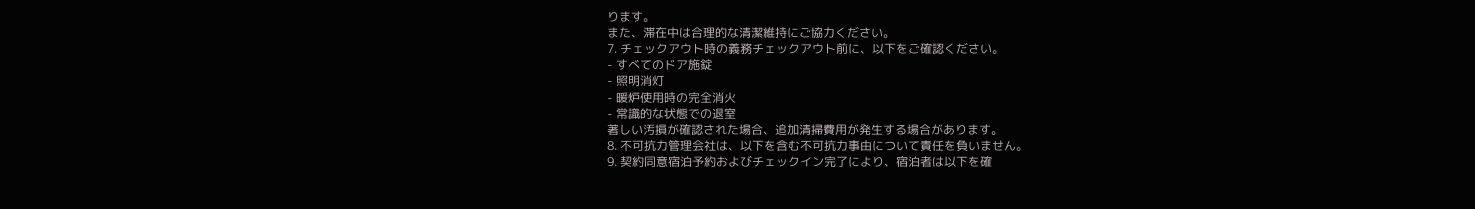ります。
また、滞在中は合理的な清潔維持にご協力ください。
7. チェックアウト時の義務チェックアウト前に、以下をご確認ください。
- すべてのドア施錠
- 照明消灯
- 暖炉使用時の完全消火
- 常識的な状態での退室
著しい汚損が確認された場合、追加清掃費用が発生する場合があります。
8. 不可抗力管理会社は、以下を含む不可抗力事由について責任を負いません。
9. 契約同意宿泊予約およびチェックイン完了により、宿泊者は以下を確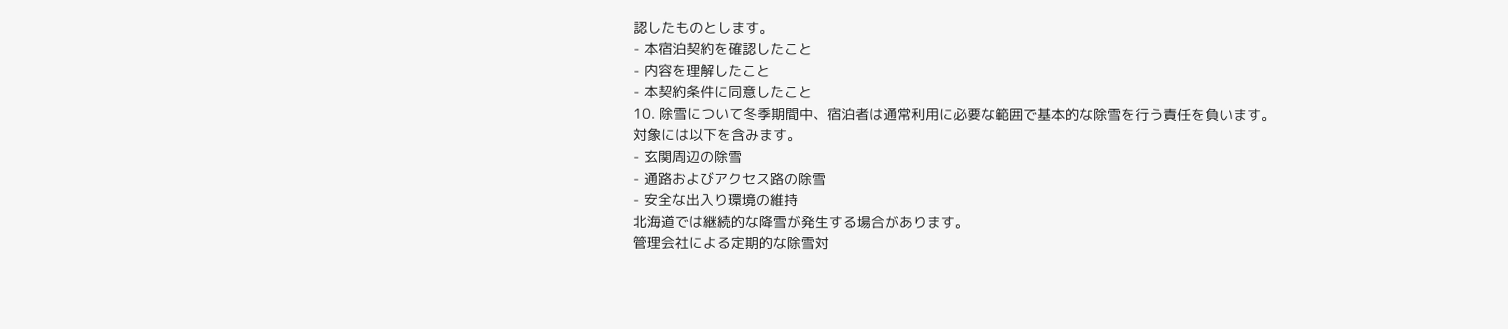認したものとします。
- 本宿泊契約を確認したこと
- 内容を理解したこと
- 本契約条件に同意したこと
10. 除雪について冬季期間中、宿泊者は通常利用に必要な範囲で基本的な除雪を行う責任を負います。
対象には以下を含みます。
- 玄関周辺の除雪
- 通路およびアクセス路の除雪
- 安全な出入り環境の維持
北海道では継続的な降雪が発生する場合があります。
管理会社による定期的な除雪対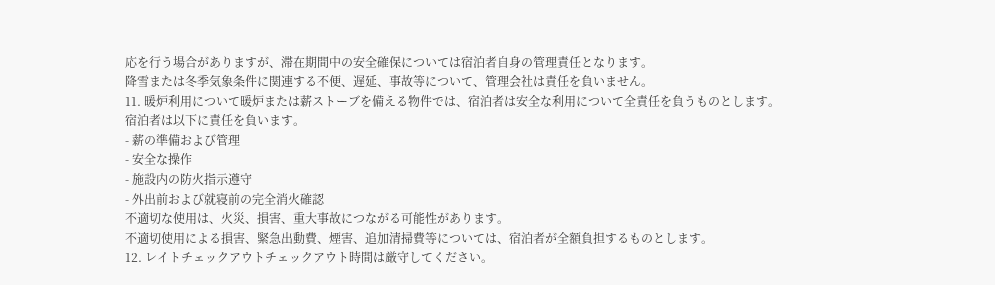応を行う場合がありますが、滞在期間中の安全確保については宿泊者自身の管理責任となります。
降雪または冬季気象条件に関連する不便、遅延、事故等について、管理会社は責任を負いません。
11. 暖炉利用について暖炉または薪ストーブを備える物件では、宿泊者は安全な利用について全責任を負うものとします。
宿泊者は以下に責任を負います。
- 薪の準備および管理
- 安全な操作
- 施設内の防火指示遵守
- 外出前および就寝前の完全消火確認
不適切な使用は、火災、損害、重大事故につながる可能性があります。
不適切使用による損害、緊急出動費、煙害、追加清掃費等については、宿泊者が全額負担するものとします。
12. レイトチェックアウトチェックアウト時間は厳守してください。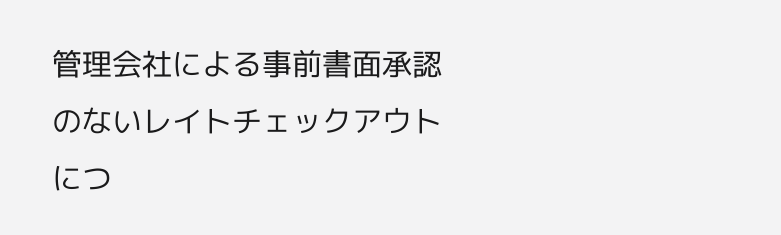管理会社による事前書面承認のないレイトチェックアウトにつ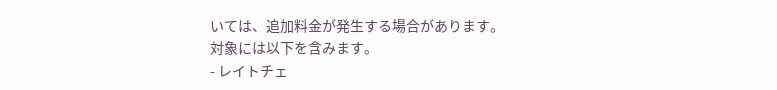いては、追加料金が発生する場合があります。
対象には以下を含みます。
- レイトチェ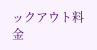ックアウト料金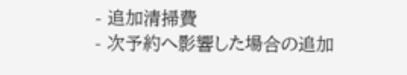- 追加清掃費
- 次予約へ影響した場合の追加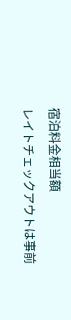宿泊料金相当額
レイトチェックアウトは事前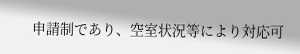申請制であり、空室状況等により対応可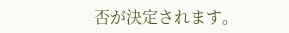否が決定されます。